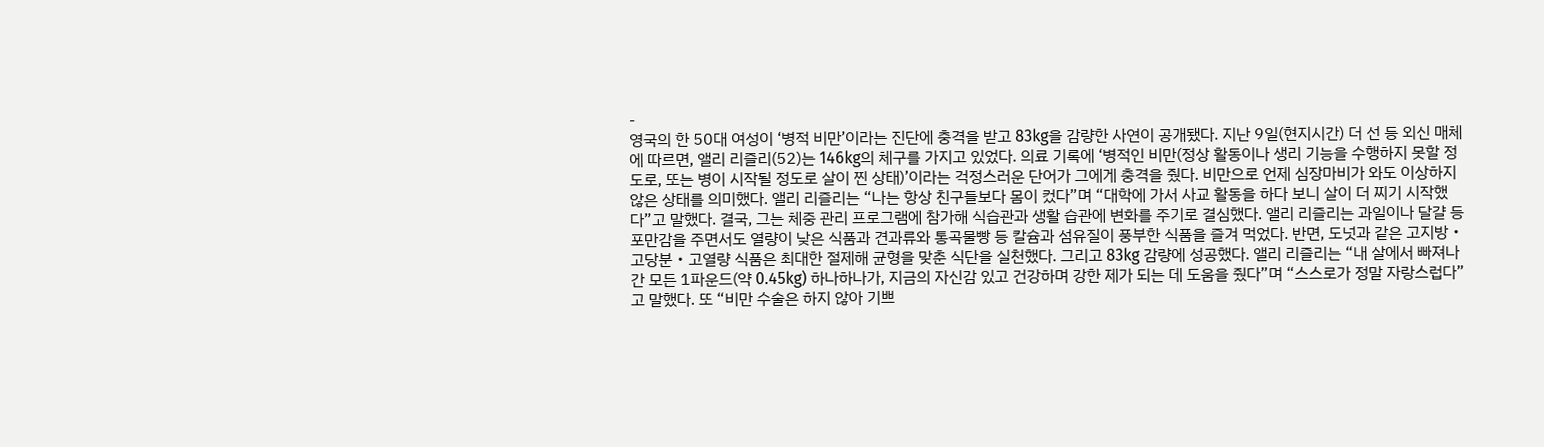-
영국의 한 50대 여성이 ‘병적 비만’이라는 진단에 충격을 받고 83kg을 감량한 사연이 공개됐다. 지난 9일(현지시간) 더 선 등 외신 매체에 따르면, 앨리 리즐리(52)는 146kg의 체구를 가지고 있었다. 의료 기록에 ‘병적인 비만(정상 활동이나 생리 기능을 수행하지 못할 정도로, 또는 병이 시작될 정도로 살이 찐 상태)’이라는 걱정스러운 단어가 그에게 충격을 줬다. 비만으로 언제 심장마비가 와도 이상하지 않은 상태를 의미했다. 앨리 리즐리는 “나는 항상 친구들보다 몸이 컸다”며 “대학에 가서 사교 활동을 하다 보니 살이 더 찌기 시작했다”고 말했다. 결국, 그는 체중 관리 프로그램에 참가해 식습관과 생활 습관에 변화를 주기로 결심했다. 앨리 리즐리는 과일이나 달걀 등 포만감을 주면서도 열량이 낮은 식품과 견과류와 통곡물빵 등 칼슘과 섬유질이 풍부한 식품을 즐겨 먹었다. 반면, 도넛과 같은 고지방‧고당분‧고열량 식품은 최대한 절제해 균형을 맞춘 식단을 실천했다. 그리고 83kg 감량에 성공했다. 앨리 리즐리는 “내 살에서 빠져나간 모든 1파운드(약 0.45kg) 하나하나가, 지금의 자신감 있고 건강하며 강한 제가 되는 데 도움을 줬다”며 “스스로가 정말 자랑스럽다”고 말했다. 또 “비만 수술은 하지 않아 기쁘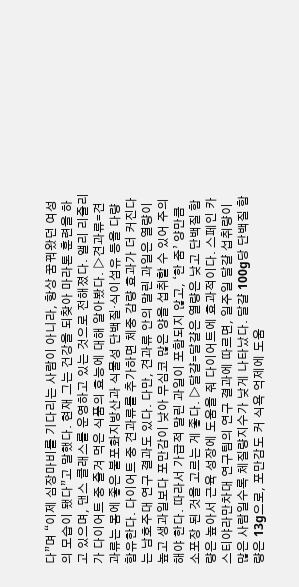다”며 “이제 심장마비를 기다리는 사람이 아니라, 항상 꿈꿔왔던 여성의 모습이 됐다”고 말했다. 현재 그는 건강을 되찾아 마라톤 훈련을 하고 있으며, 댄스 클래스를 운영하고 있는 것으로 전해졌다. 앨리 리즐리가 다이어트 중 즐겨 먹은 식품의 효능에 대해 알아봤다. ▷견과류=견과류는 몸에 좋은 불포화지방산과 식물성 단백질‧식이섬유 등을 다량 함유한다. 다이어트 중 견과류를 추가하면 체중 감량 효과가 더 커진다는 남호주대 연구 결과도 있다. 다만, 견과류 안의 말린 과일은 열량이 높고 생과일보다 포만감이 낮아 무심코 많은 양을 섭취할 수 있어 주의해야 한다. 따라서 가급적 말린 과일이 포함되지 않고, ‘한 줌’ 양만큼 소포장 된 것을 고르는 게 좋다. ▷달걀=달걀은 열량은 낮고 단백질 함량은 높아서 근육 성장에 도움을 줘 다이어트에 효과적이다. 스페인 카스티야라만차대 연구팀의 연구 결과에 따르면, 일주일 달걀 섭취량이 많은 사람일수록 체질량지수가 낮게 나타났다. 달걀 100g당 단백질 함량은 13g으로, 포만감도 커 식욕 억제에 도움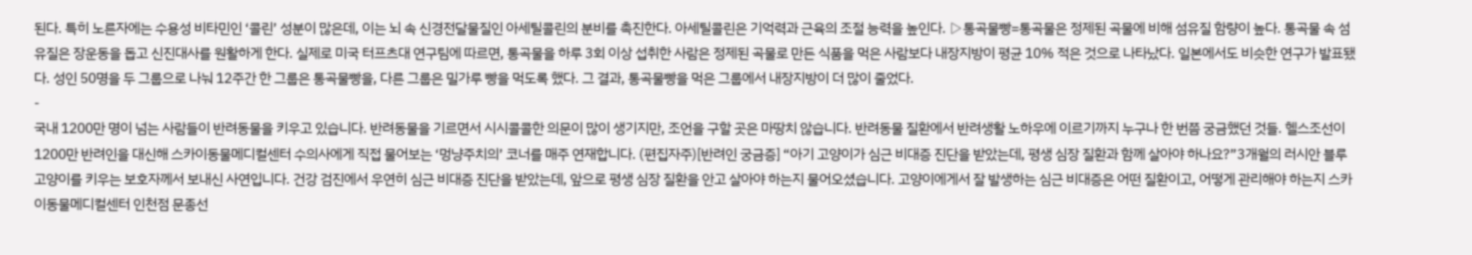된다. 특히 노른자에는 수용성 비타민인 ‘콜린’ 성분이 많은데, 이는 뇌 속 신경전달물질인 아세틸콜린의 분비를 촉진한다. 아세틸콜린은 기억력과 근육의 조절 능력을 높인다. ▷통곡물빵=통곡물은 정제된 곡물에 비해 섬유질 함량이 높다. 통곡물 속 섬유질은 장운동을 돕고 신진대사를 원활하게 한다. 실제로 미국 터프츠대 연구팀에 따르면, 통곡물을 하루 3회 이상 섭취한 사람은 정제된 곡물로 만든 식품을 먹은 사람보다 내장지방이 평균 10% 적은 것으로 나타났다. 일본에서도 비슷한 연구가 발표됐다. 성인 50명을 두 그룹으로 나눠 12주간 한 그룹은 통곡물빵을, 다른 그룹은 밀가루 빵을 먹도록 했다. 그 결과, 통곡물빵을 먹은 그룹에서 내장지방이 더 많이 줄었다.
-
국내 1200만 명이 넘는 사람들이 반려동물을 키우고 있습니다. 반려동물을 기르면서 시시콜콜한 의문이 많이 생기지만, 조언을 구할 곳은 마땅치 않습니다. 반려동물 질환에서 반려생활 노하우에 이르기까지 누구나 한 번쯤 궁금했던 것들. 헬스조선이 1200만 반려인을 대신해 스카이동물메디컬센터 수의사에게 직접 물어보는 ‘멍냥주치의’ 코너를 매주 연재합니다. (편집자주)[반려인 궁금증] “아기 고양이가 심근 비대증 진단을 받았는데, 평생 심장 질환과 함께 살아야 하나요?”3개월의 러시안 블루 고양이를 키우는 보호자께서 보내신 사연입니다. 건강 검진에서 우연히 심근 비대증 진단을 받았는데, 앞으로 평생 심장 질환을 안고 살아야 하는지 물어오셨습니다. 고양이에게서 잘 발생하는 심근 비대증은 어떤 질환이고, 어떻게 관리해야 하는지 스카이동물메디컬센터 인천점 문종선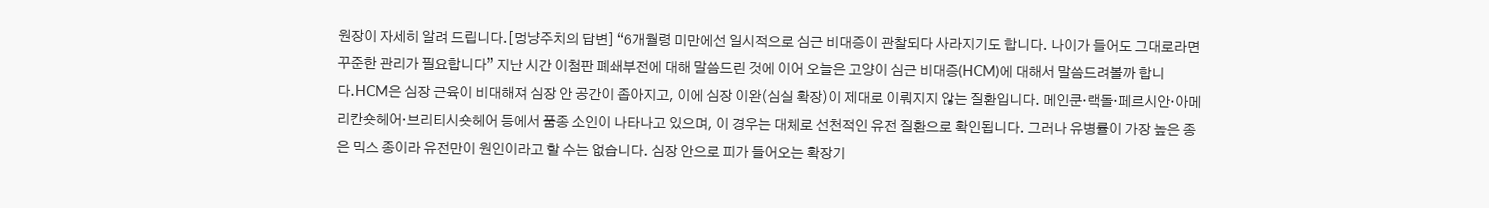원장이 자세히 알려 드립니다.[멍냥주치의 답변] “6개월령 미만에선 일시적으로 심근 비대증이 관찰되다 사라지기도 합니다. 나이가 들어도 그대로라면 꾸준한 관리가 필요합니다” 지난 시간 이첨판 폐쇄부전에 대해 말씀드린 것에 이어 오늘은 고양이 심근 비대증(HCM)에 대해서 말씀드려볼까 합니다.HCM은 심장 근육이 비대해져 심장 안 공간이 좁아지고, 이에 심장 이완(심실 확장)이 제대로 이뤄지지 않는 질환입니다. 메인쿤·랙돌·페르시안·아메리칸숏헤어·브리티시숏헤어 등에서 품종 소인이 나타나고 있으며, 이 경우는 대체로 선천적인 유전 질환으로 확인됩니다. 그러나 유병률이 가장 높은 종은 믹스 종이라 유전만이 원인이라고 할 수는 없습니다. 심장 안으로 피가 들어오는 확장기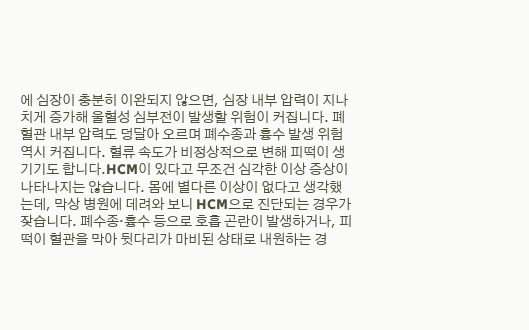에 심장이 충분히 이완되지 않으면, 심장 내부 압력이 지나치게 증가해 울혈성 심부전이 발생할 위험이 커집니다. 폐 혈관 내부 압력도 덩달아 오르며 폐수종과 흉수 발생 위험 역시 커집니다. 혈류 속도가 비정상적으로 변해 피떡이 생기기도 합니다.HCM이 있다고 무조건 심각한 이상 증상이 나타나지는 않습니다. 몸에 별다른 이상이 없다고 생각했는데, 막상 병원에 데려와 보니 HCM으로 진단되는 경우가 잦습니다. 폐수종·흉수 등으로 호흡 곤란이 발생하거나, 피떡이 혈관을 막아 뒷다리가 마비된 상태로 내원하는 경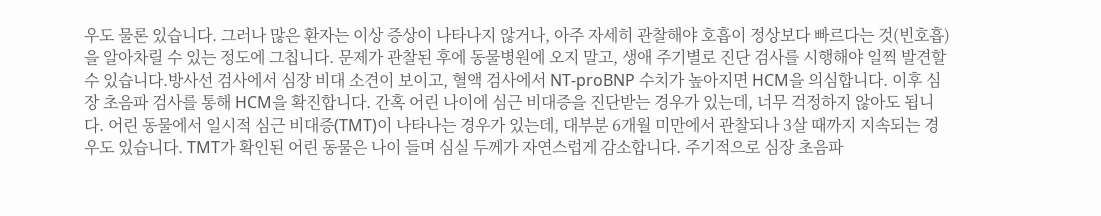우도 물론 있습니다. 그러나 많은 환자는 이상 증상이 나타나지 않거나, 아주 자세히 관찰해야 호흡이 정상보다 빠르다는 것(빈호흡)을 알아차릴 수 있는 정도에 그칩니다. 문제가 관찰된 후에 동물병원에 오지 말고, 생애 주기별로 진단 검사를 시행해야 일찍 발견할 수 있습니다.방사선 검사에서 심장 비대 소견이 보이고, 혈액 검사에서 NT-proBNP 수치가 높아지면 HCM을 의심합니다. 이후 심장 초음파 검사를 통해 HCM을 확진합니다. 간혹 어린 나이에 심근 비대증을 진단받는 경우가 있는데, 너무 걱정하지 않아도 됩니다. 어린 동물에서 일시적 심근 비대증(TMT)이 나타나는 경우가 있는데, 대부분 6개월 미만에서 관찰되나 3살 때까지 지속되는 경우도 있습니다. TMT가 확인된 어린 동물은 나이 들며 심실 두께가 자연스럽게 감소합니다. 주기적으로 심장 초음파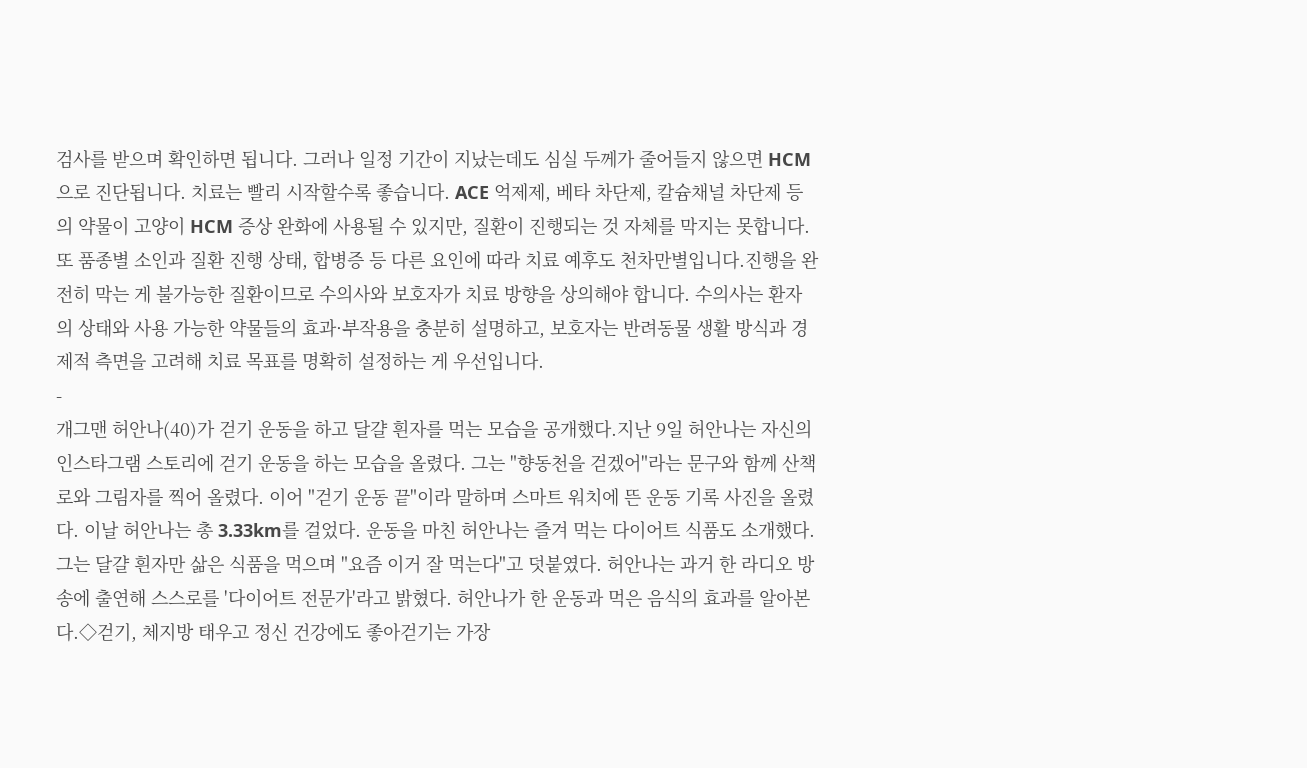검사를 받으며 확인하면 됩니다. 그러나 일정 기간이 지났는데도 심실 두께가 줄어들지 않으면 HCM으로 진단됩니다. 치료는 빨리 시작할수록 좋습니다. ACE 억제제, 베타 차단제, 칼슘채널 차단제 등의 약물이 고양이 HCM 증상 완화에 사용될 수 있지만, 질환이 진행되는 것 자체를 막지는 못합니다. 또 품종별 소인과 질환 진행 상태, 합병증 등 다른 요인에 따라 치료 예후도 천차만별입니다.진행을 완전히 막는 게 불가능한 질환이므로 수의사와 보호자가 치료 방향을 상의해야 합니다. 수의사는 환자의 상태와 사용 가능한 약물들의 효과·부작용을 충분히 설명하고, 보호자는 반려동물 생활 방식과 경제적 측면을 고려해 치료 목표를 명확히 설정하는 게 우선입니다.
-
개그맨 허안나(40)가 걷기 운동을 하고 달걀 흰자를 먹는 모습을 공개했다.지난 9일 허안나는 자신의 인스타그램 스토리에 걷기 운동을 하는 모습을 올렸다. 그는 "향동천을 걷겠어"라는 문구와 함께 산책로와 그림자를 찍어 올렸다. 이어 "걷기 운동 끝"이라 말하며 스마트 워치에 뜬 운동 기록 사진을 올렸다. 이날 허안나는 총 3.33km를 걸었다. 운동을 마친 허안나는 즐겨 먹는 다이어트 식품도 소개했다. 그는 달걀 흰자만 삶은 식품을 먹으며 "요즘 이거 잘 먹는다"고 덧붙였다. 허안나는 과거 한 라디오 방송에 출연해 스스로를 '다이어트 전문가'라고 밝혔다. 허안나가 한 운동과 먹은 음식의 효과를 알아본다.◇걷기, 체지방 태우고 정신 건강에도 좋아걷기는 가장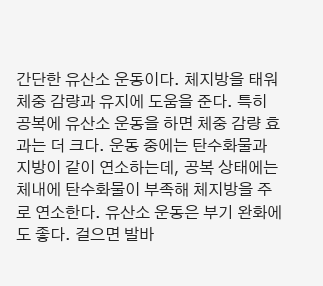간단한 유산소 운동이다. 체지방을 태워 체중 감량과 유지에 도움을 준다. 특히 공복에 유산소 운동을 하면 체중 감량 효과는 더 크다. 운동 중에는 탄수화물과 지방이 같이 연소하는데, 공복 상태에는 체내에 탄수화물이 부족해 체지방을 주로 연소한다. 유산소 운동은 부기 완화에도 좋다. 걸으면 발바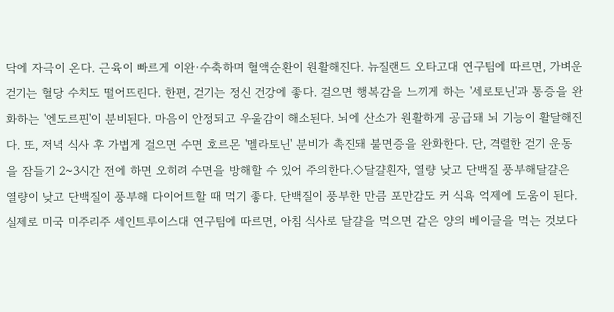닥에 자극이 온다. 근육이 빠르게 이완·수축하며 혈액순환이 원활해진다. 뉴질랜드 오타고대 연구팀에 따르면, 가벼운 걷기는 혈당 수치도 떨어뜨린다. 한편, 걷기는 정신 건강에 좋다. 걸으면 행복감을 느끼게 하는 '세로토닌'과 통증을 완화하는 '엔도르핀'이 분비된다. 마음이 안정되고 우울감이 해소된다. 뇌에 산소가 원활하게 공급돼 뇌 기능이 활달해진다. 또, 저녁 식사 후 가볍게 걸으면 수면 호르몬 '멜라토닌' 분비가 촉진돼 불면증을 완화한다. 단, 격렬한 걷기 운동을 잠들기 2~3시간 전에 하면 오히려 수면을 방해할 수 있어 주의한다.◇달걀흰자, 열량 낮고 단백질 풍부해달걀은 열량이 낮고 단백질이 풍부해 다이어트할 때 먹기 좋다. 단백질이 풍부한 만큼 포만감도 커 식욕 억제에 도움이 된다. 실제로 미국 미주리주 세인트루이스대 연구팀에 따르면, 아침 식사로 달걀을 먹으면 같은 양의 베이글을 먹는 것보다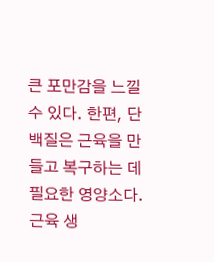큰 포만감을 느낄 수 있다. 한편, 단백질은 근육을 만들고 복구하는 데 필요한 영양소다. 근육 생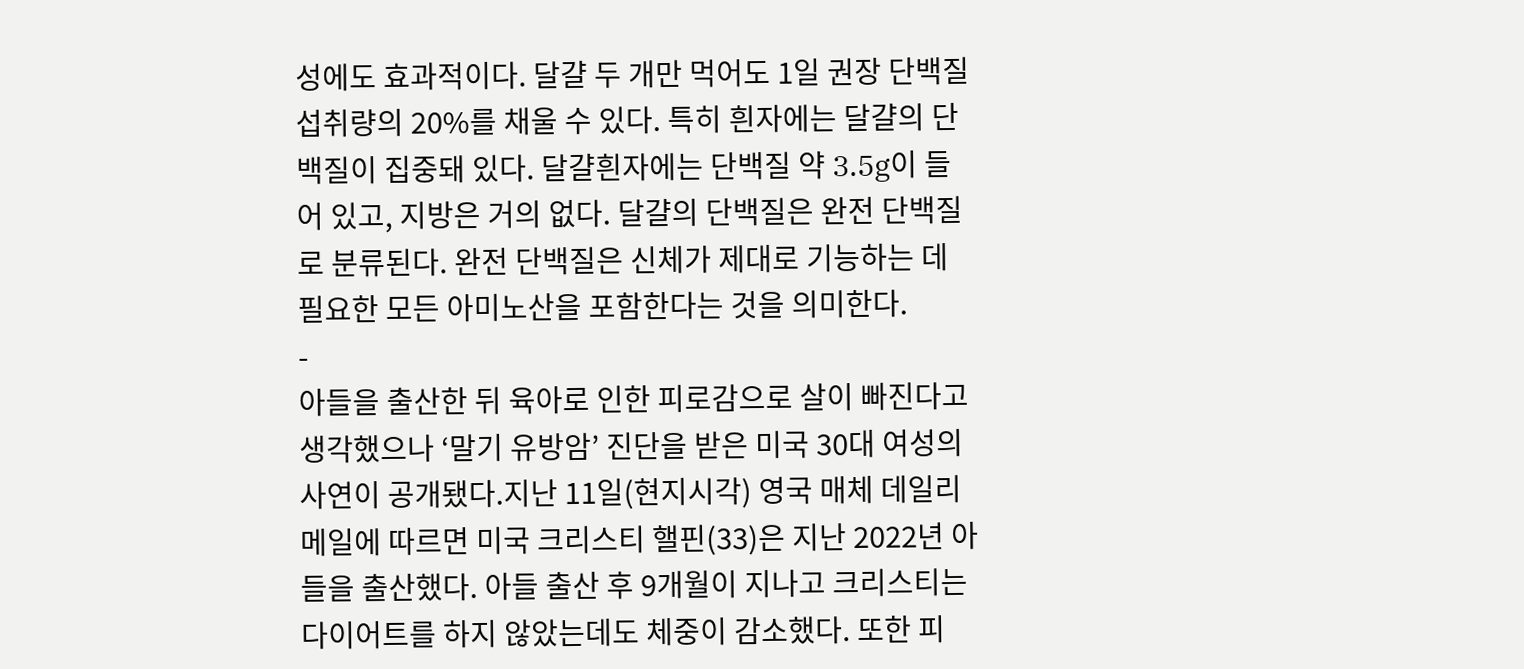성에도 효과적이다. 달걀 두 개만 먹어도 1일 권장 단백질 섭취량의 20%를 채울 수 있다. 특히 흰자에는 달걀의 단백질이 집중돼 있다. 달걀흰자에는 단백질 약 3.5g이 들어 있고, 지방은 거의 없다. 달걀의 단백질은 완전 단백질로 분류된다. 완전 단백질은 신체가 제대로 기능하는 데 필요한 모든 아미노산을 포함한다는 것을 의미한다.
-
아들을 출산한 뒤 육아로 인한 피로감으로 살이 빠진다고 생각했으나 ‘말기 유방암’ 진단을 받은 미국 30대 여성의 사연이 공개됐다.지난 11일(현지시각) 영국 매체 데일리메일에 따르면 미국 크리스티 핼핀(33)은 지난 2022년 아들을 출산했다. 아들 출산 후 9개월이 지나고 크리스티는 다이어트를 하지 않았는데도 체중이 감소했다. 또한 피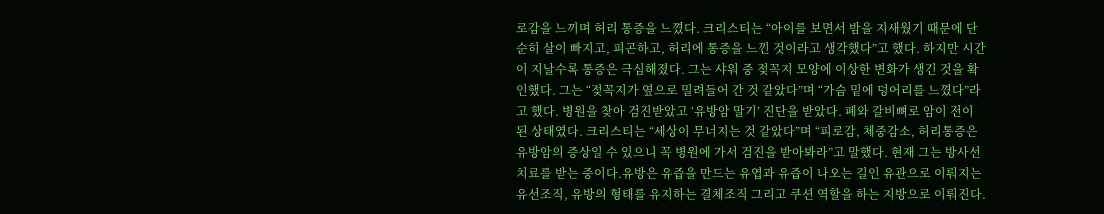로감을 느끼며 허리 통증을 느꼈다. 크리스티는 “아이를 보면서 밤을 지새웠기 때문에 단순히 살이 빠지고, 피곤하고, 허리에 통증을 느낀 것이라고 생각했다”고 했다. 하지만 시간이 지날수록 통증은 극심해졌다. 그는 샤워 중 젖꼭지 모양에 이상한 변화가 생긴 것을 확인했다. 그는 “젖꼭지가 옆으로 밀려들어 간 것 같았다”며 “가슴 밑에 덩어리를 느꼈다”라고 했다. 병원을 찾아 검진받았고 ‘유방암 말기’ 진단을 받았다. 폐와 갈비뼈로 암이 전이 된 상태였다. 크리스티는 “세상이 무너지는 것 같았다”며 “피로감, 체중감소, 허리통증은 유방암의 증상일 수 있으니 꼭 병원에 가서 검진을 받아봐라”고 말했다. 현재 그는 방사선 치료를 받는 중이다.유방은 유즙을 만드는 유엽과 유즙이 나오는 길인 유관으로 이뤄지는 유선조직, 유방의 형태를 유지하는 결체조직 그리고 쿠션 역할을 하는 지방으로 이뤄진다.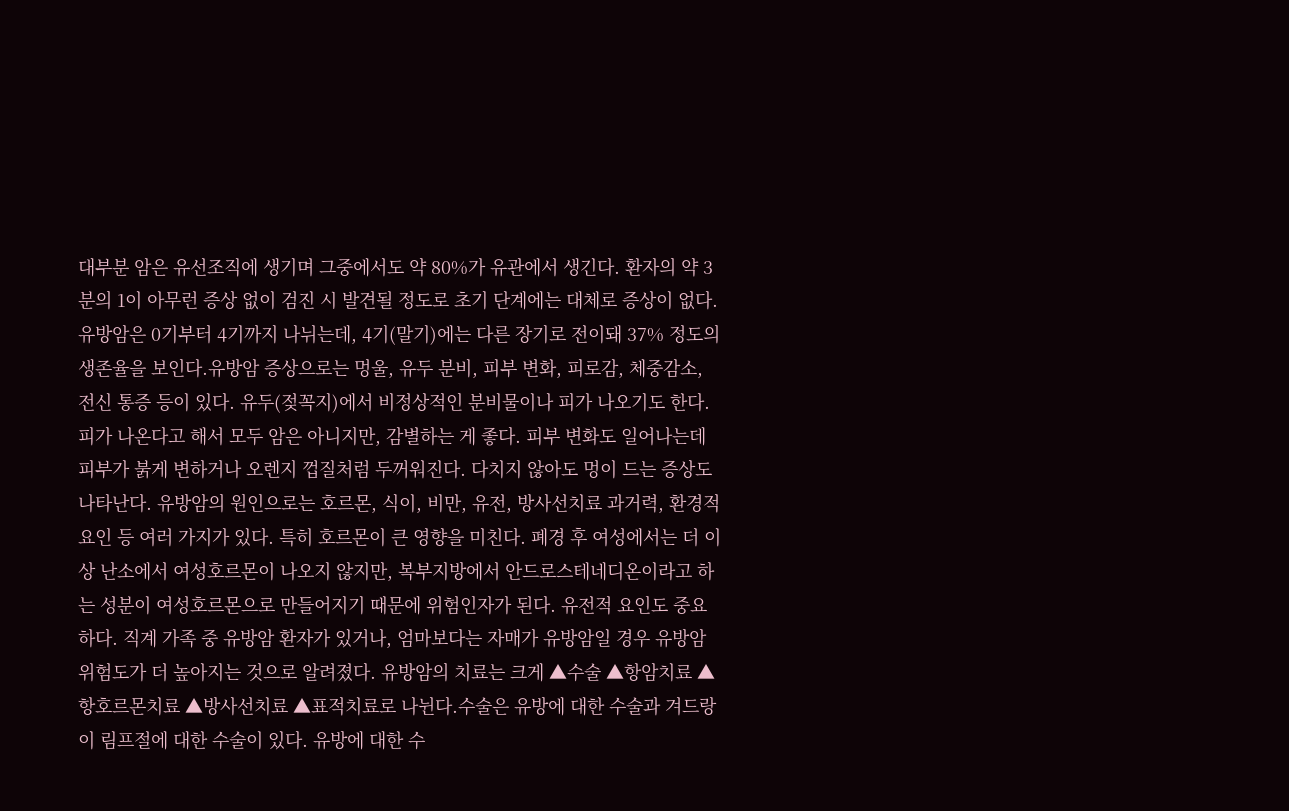대부분 암은 유선조직에 생기며 그중에서도 약 80%가 유관에서 생긴다. 환자의 약 3분의 1이 아무런 증상 없이 검진 시 발견될 정도로 초기 단계에는 대체로 증상이 없다. 유방암은 0기부터 4기까지 나뉘는데, 4기(말기)에는 다른 장기로 전이돼 37% 정도의 생존율을 보인다.유방암 증상으로는 멍울, 유두 분비, 피부 변화, 피로감, 체중감소, 전신 통증 등이 있다. 유두(젖꼭지)에서 비정상적인 분비물이나 피가 나오기도 한다. 피가 나온다고 해서 모두 암은 아니지만, 감별하는 게 좋다. 피부 변화도 일어나는데 피부가 붉게 변하거나 오렌지 껍질처럼 두꺼워진다. 다치지 않아도 멍이 드는 증상도 나타난다. 유방암의 원인으로는 호르몬, 식이, 비만, 유전, 방사선치료 과거력, 환경적 요인 등 여러 가지가 있다. 특히 호르몬이 큰 영향을 미친다. 폐경 후 여성에서는 더 이상 난소에서 여성호르몬이 나오지 않지만, 복부지방에서 안드로스테네디온이라고 하는 성분이 여성호르몬으로 만들어지기 때문에 위험인자가 된다. 유전적 요인도 중요하다. 직계 가족 중 유방암 환자가 있거나, 엄마보다는 자매가 유방암일 경우 유방암 위험도가 더 높아지는 것으로 알려졌다. 유방암의 치료는 크게 ▲수술 ▲항암치료 ▲항호르몬치료 ▲방사선치료 ▲표적치료로 나뉜다.수술은 유방에 대한 수술과 겨드랑이 림프절에 대한 수술이 있다. 유방에 대한 수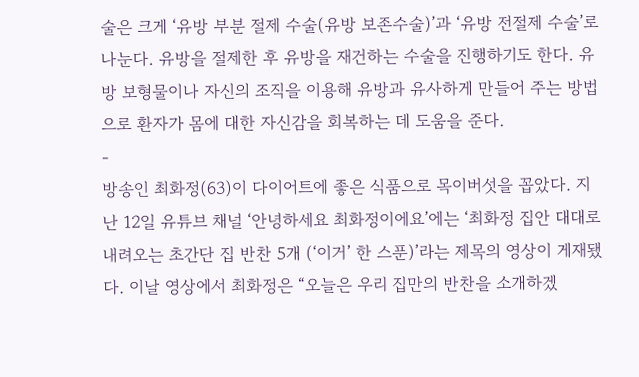술은 크게 ‘유방 부분 절제 수술(유방 보존수술)’과 ‘유방 전절제 수술’로 나눈다. 유방을 절제한 후 유방을 재건하는 수술을 진행하기도 한다. 유방 보형물이나 자신의 조직을 이용해 유방과 유사하게 만들어 주는 방법으로 환자가 몸에 대한 자신감을 회복하는 데 도움을 준다.
-
방송인 최화정(63)이 다이어트에 좋은 식품으로 목이버섯을 꼽았다. 지난 12일 유튜브 채널 ‘안녕하세요 최화정이에요’에는 ‘최화정 집안 대대로 내려오는 초간단 집 반찬 5개 (‘이거’ 한 스푼)’라는 제목의 영상이 게재됐다. 이날 영상에서 최화정은 “오늘은 우리 집만의 반찬을 소개하겠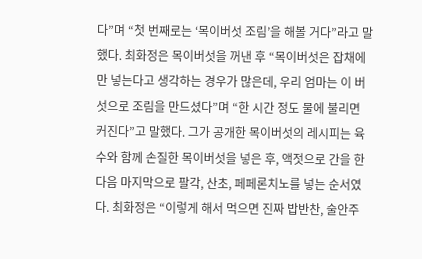다”며 “첫 번째로는 ‘목이버섯 조림’을 해볼 거다”라고 말했다. 최화정은 목이버섯을 꺼낸 후 “목이버섯은 잡채에만 넣는다고 생각하는 경우가 많은데, 우리 엄마는 이 버섯으로 조림을 만드셨다”며 “한 시간 정도 물에 불리면 커진다”고 말했다. 그가 공개한 목이버섯의 레시피는 육수와 함께 손질한 목이버섯을 넣은 후, 액젓으로 간을 한 다음 마지막으로 팔각, 산초, 페페론치노를 넣는 순서였다. 최화정은 “이렇게 해서 먹으면 진짜 밥반찬, 술안주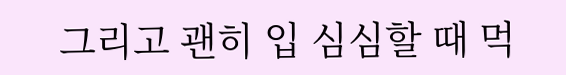그리고 괜히 입 심심할 때 먹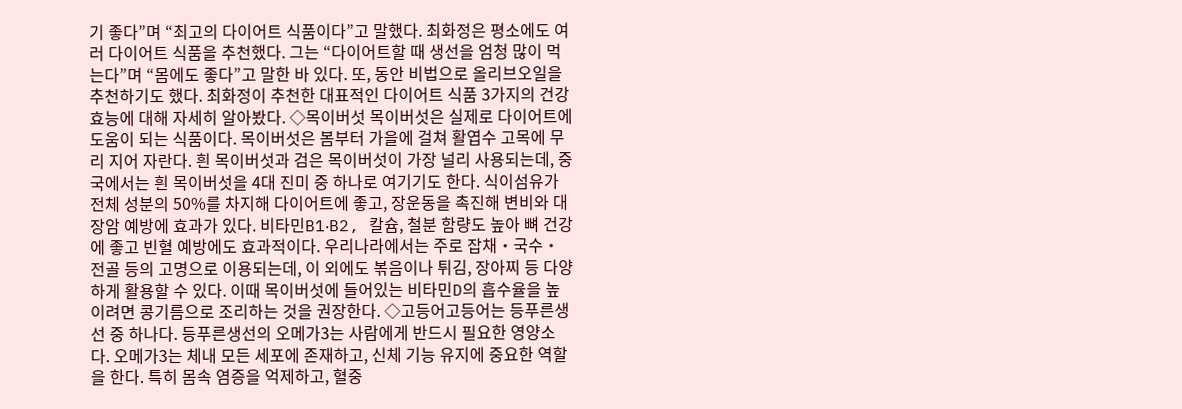기 좋다”며 “최고의 다이어트 식품이다”고 말했다. 최화정은 평소에도 여러 다이어트 식품을 추천했다. 그는 “다이어트할 때 생선을 엄청 많이 먹는다”며 “몸에도 좋다”고 말한 바 있다. 또, 동안 비법으로 올리브오일을 추천하기도 했다. 최화정이 추천한 대표적인 다이어트 식품 3가지의 건강 효능에 대해 자세히 알아봤다. ◇목이버섯 목이버섯은 실제로 다이어트에 도움이 되는 식품이다. 목이버섯은 봄부터 가을에 걸쳐 활엽수 고목에 무리 지어 자란다. 흰 목이버섯과 검은 목이버섯이 가장 널리 사용되는데, 중국에서는 흰 목이버섯을 4대 진미 중 하나로 여기기도 한다. 식이섬유가 전체 성분의 50%를 차지해 다이어트에 좋고, 장운동을 촉진해 변비와 대장암 예방에 효과가 있다. 비타민B1‧B2, 칼슘, 철분 함량도 높아 뼈 건강에 좋고 빈혈 예방에도 효과적이다. 우리나라에서는 주로 잡채‧국수‧전골 등의 고명으로 이용되는데, 이 외에도 볶음이나 튀김, 장아찌 등 다양하게 활용할 수 있다. 이때 목이버섯에 들어있는 비타민D의 흡수율을 높이려면 콩기름으로 조리하는 것을 권장한다. ◇고등어고등어는 등푸른생선 중 하나다. 등푸른생선의 오메가3는 사람에게 반드시 필요한 영양소다. 오메가3는 체내 모든 세포에 존재하고, 신체 기능 유지에 중요한 역할을 한다. 특히 몸속 염증을 억제하고, 혈중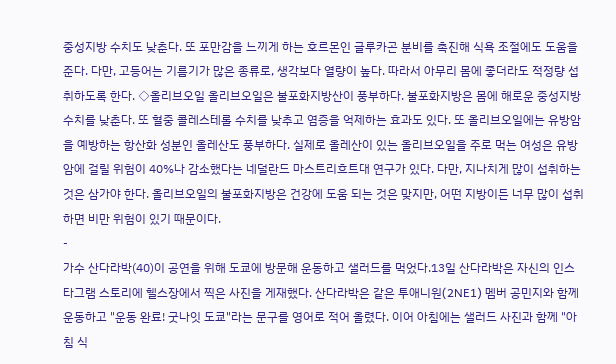중성지방 수치도 낮춘다. 또 포만감을 느끼게 하는 호르몬인 글루카곤 분비를 촉진해 식욕 조절에도 도움을 준다. 다만, 고등어는 기름기가 많은 종류로, 생각보다 열량이 높다. 따라서 아무리 몸에 좋더라도 적정량 섭취하도록 한다. ◇올리브오일 올리브오일은 불포화지방산이 풍부하다. 불포화지방은 몸에 해로운 중성지방 수치를 낮춘다. 또 혈중 콜레스테롤 수치를 낮추고 염증을 억제하는 효과도 있다. 또 올리브오일에는 유방암을 예방하는 항산화 성분인 올레산도 풍부하다. 실제로 올레산이 있는 올리브오일을 주로 먹는 여성은 유방암에 걸릴 위험이 40%나 감소했다는 네덜란드 마스트리흐트대 연구가 있다. 다만, 지나치게 많이 섭취하는 것은 삼가야 한다. 올리브오일의 불포화지방은 건강에 도움 되는 것은 맞지만, 어떤 지방이든 너무 많이 섭취하면 비만 위험이 있기 때문이다.
-
가수 산다라박(40)이 공연을 위해 도쿄에 방문해 운동하고 샐러드를 먹었다.13일 산다라박은 자신의 인스타그램 스토리에 헬스장에서 찍은 사진을 게재했다. 산다라박은 같은 투애니원(2NE1) 멤버 공민지와 함께 운동하고 "운동 완료! 굿나잇 도쿄"라는 문구를 영어로 적어 올렸다. 이어 아침에는 샐러드 사진과 함께 "아침 식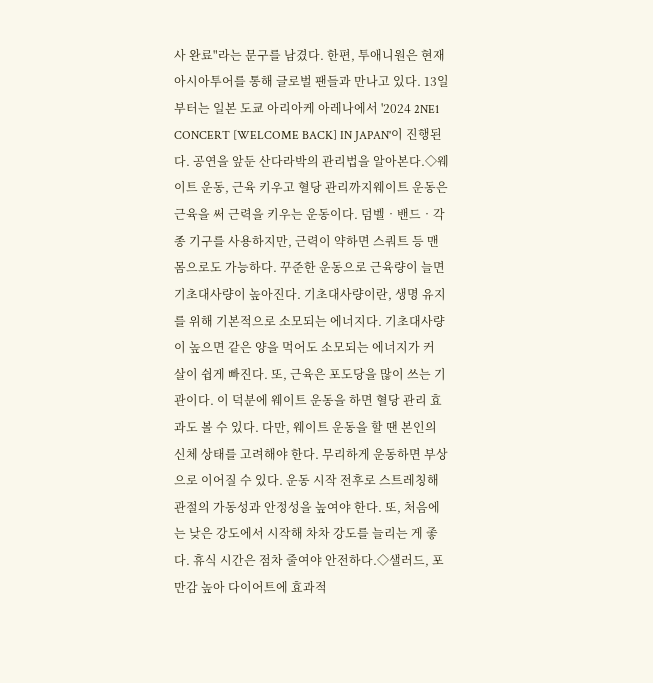사 완료"라는 문구를 남겼다. 한편, 투애니원은 현재 아시아투어를 통해 글로벌 팬들과 만나고 있다. 13일부터는 일본 도쿄 아리아케 아레나에서 '2024 2NE1 CONCERT [WELCOME BACK] IN JAPAN'이 진행된다. 공연을 앞둔 산다라박의 관리법을 알아본다.◇웨이트 운동, 근육 키우고 혈당 관리까지웨이트 운동은 근육을 써 근력을 키우는 운동이다. 덤벨‧밴드‧각종 기구를 사용하지만, 근력이 약하면 스쿼트 등 맨몸으로도 가능하다. 꾸준한 운동으로 근육량이 늘면 기초대사량이 높아진다. 기초대사량이란, 생명 유지를 위해 기본적으로 소모되는 에너지다. 기초대사량이 높으면 같은 양을 먹어도 소모되는 에너지가 커 살이 쉽게 빠진다. 또, 근육은 포도당을 많이 쓰는 기관이다. 이 덕분에 웨이트 운동을 하면 혈당 관리 효과도 볼 수 있다. 다만, 웨이트 운동을 할 땐 본인의 신체 상태를 고려해야 한다. 무리하게 운동하면 부상으로 이어질 수 있다. 운동 시작 전후로 스트레칭해 관절의 가동성과 안정성을 높여야 한다. 또, 처음에는 낮은 강도에서 시작해 차차 강도를 늘리는 게 좋다. 휴식 시간은 점차 줄여야 안전하다.◇샐러드, 포만감 높아 다이어트에 효과적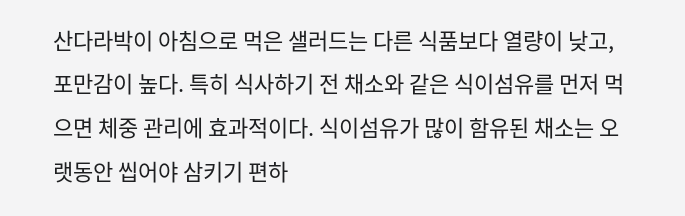산다라박이 아침으로 먹은 샐러드는 다른 식품보다 열량이 낮고, 포만감이 높다. 특히 식사하기 전 채소와 같은 식이섬유를 먼저 먹으면 체중 관리에 효과적이다. 식이섬유가 많이 함유된 채소는 오랫동안 씹어야 삼키기 편하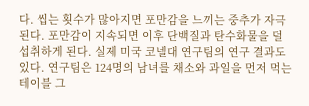다. 씹는 횟수가 많아지면 포만감을 느끼는 중추가 자극된다. 포만감이 지속되면 이후 단백질과 탄수화물을 덜 섭취하게 된다. 실제 미국 코넬대 연구팀의 연구 결과도 있다. 연구팀은 124명의 남녀를 채소와 과일을 먼저 먹는 테이블 그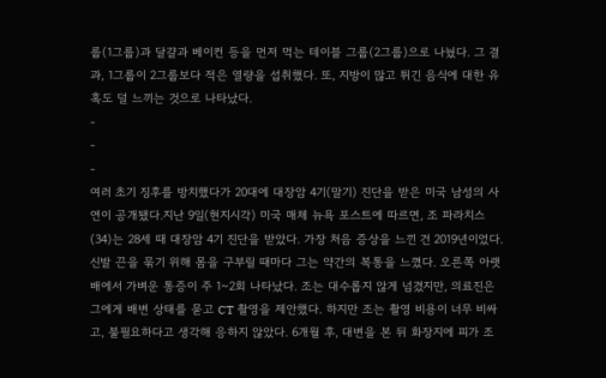룹(1그룹)과 달걀과 베이컨 등을 먼저 먹는 테이블 그룹(2그룹)으로 나눴다. 그 결과, 1그룹이 2그룹보다 적은 열량을 섭취했다. 또, 지방이 많고 튀긴 음식에 대한 유혹도 덜 느끼는 것으로 나타났다.
-
-
-
여러 초기 징후를 방치했다가 20대에 대장암 4기(말기) 진단을 받은 미국 남성의 사연이 공개됐다.지난 9일(현지시각) 미국 매체 뉴욕 포스트에 따르면, 조 파라치스(34)는 28세 때 대장암 4기 진단을 받았다. 가장 처음 증상을 느낀 건 2019년이었다. 신발 끈을 묶기 위해 몸을 구부릴 때마다 그는 약간의 복통을 느꼈다. 오른쪽 아랫배에서 가벼운 통증이 주 1~2회 나타났다. 조는 대수롭지 않게 넘겼지만, 의료진은 그에게 배변 상태를 묻고 CT 촬영을 제안했다. 하지만 조는 촬영 비용이 너무 비싸고, 불필요하다고 생각해 응하지 않았다. 6개월 후, 대변을 본 뒤 화장지에 피가 조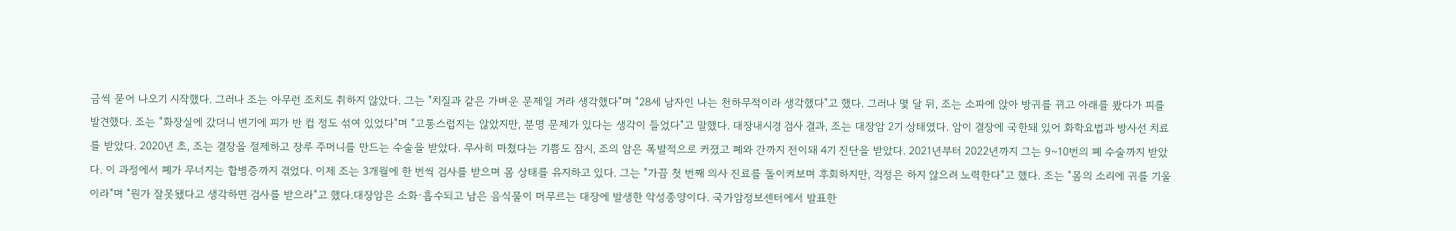금씩 묻어 나오기 시작했다. 그러나 조는 아무런 조치도 취하지 않았다. 그는 "치질과 같은 가벼운 문제일 거라 생각했다"며 "28세 남자인 나는 천하무적이라 생각했다"고 했다. 그러나 몇 달 뒤, 조는 소파에 앉아 방귀를 뀌고 아래를 봤다가 피를 발견했다. 조는 "화장실에 갔더니 변기에 피가 반 컵 정도 섞여 있었다"며 "고통스럽지는 않았지만, 분명 문제가 있다는 생각이 들었다"고 말했다. 대장내시경 검사 결과, 조는 대장암 2기 상태였다. 암이 결장에 국한돼 있어 화학요법과 방사선 치료를 받았다. 2020년 초, 조는 결장을 절제하고 장루 주머니를 만드는 수술을 받았다. 무사히 마쳤다는 기쁨도 잠시, 조의 암은 폭발적으로 커졌고 폐와 간까지 전이돼 4기 진단을 받았다. 2021년부터 2022년까지 그는 9~10번의 폐 수술까지 받았다. 이 과정에서 폐가 무너지는 합병증까지 겪었다. 이제 조는 3개월에 한 번씩 검사를 받으며 몸 상태를 유지하고 있다. 그는 "가끔 첫 번째 의사 진료를 돌이켜보며 후회하지만, 걱정은 하지 않으려 노력한다"고 했다. 조는 "몸의 소리에 귀를 기울이라"며 "뭔가 잘못됐다고 생각하면 검사를 받으라"고 했다.대장암은 소화·흡수되고 남은 음식물이 머무르는 대장에 발생한 악성종양이다. 국가암정보센터에서 발표한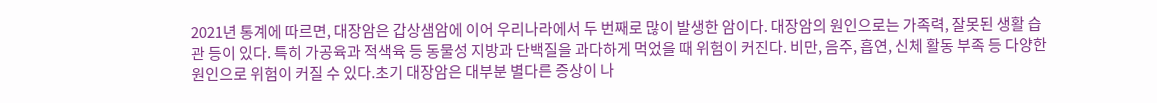2021년 통계에 따르면, 대장암은 갑상샘암에 이어 우리나라에서 두 번째로 많이 발생한 암이다. 대장암의 원인으로는 가족력, 잘못된 생활 습관 등이 있다. 특히 가공육과 적색육 등 동물성 지방과 단백질을 과다하게 먹었을 때 위험이 커진다. 비만, 음주, 흡연, 신체 활동 부족 등 다양한 원인으로 위험이 커질 수 있다.초기 대장암은 대부분 별다른 증상이 나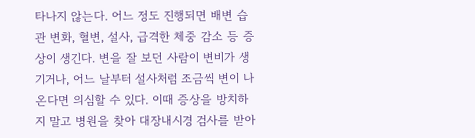타나지 않는다. 어느 정도 진행되면 배변 습관 변화, 혈변, 설사, 급격한 체중 감소 등 증상이 생긴다. 변을 잘 보던 사람이 변비가 생기거나, 어느 날부터 설사처럼 조금씩 변이 나온다면 의심할 수 있다. 이때 증상을 방치하지 말고 병원을 찾아 대장내시경 검사를 받아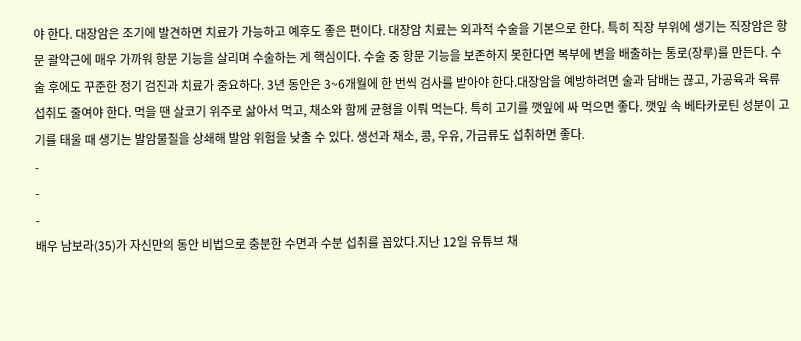야 한다. 대장암은 조기에 발견하면 치료가 가능하고 예후도 좋은 편이다. 대장암 치료는 외과적 수술을 기본으로 한다. 특히 직장 부위에 생기는 직장암은 항문 괄약근에 매우 가까워 항문 기능을 살리며 수술하는 게 핵심이다. 수술 중 항문 기능을 보존하지 못한다면 복부에 변을 배출하는 통로(장루)를 만든다. 수술 후에도 꾸준한 정기 검진과 치료가 중요하다. 3년 동안은 3~6개월에 한 번씩 검사를 받아야 한다.대장암을 예방하려면 술과 담배는 끊고, 가공육과 육류 섭취도 줄여야 한다. 먹을 땐 살코기 위주로 삶아서 먹고, 채소와 함께 균형을 이뤄 먹는다. 특히 고기를 깻잎에 싸 먹으면 좋다. 깻잎 속 베타카로틴 성분이 고기를 태울 때 생기는 발암물질을 상쇄해 발암 위험을 낮출 수 있다. 생선과 채소, 콩, 우유, 가금류도 섭취하면 좋다.
-
-
-
배우 남보라(35)가 자신만의 동안 비법으로 충분한 수면과 수분 섭취를 꼽았다.지난 12일 유튜브 채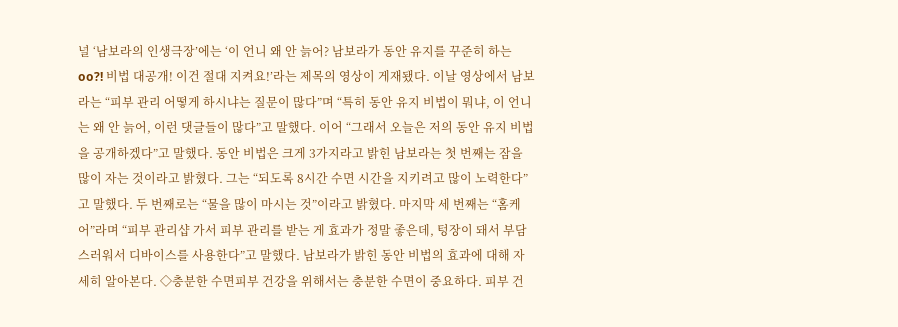널 ‘남보라의 인생극장’에는 ‘이 언니 왜 안 늙어? 남보라가 동안 유지를 꾸준히 하는 oo?! 비법 대공개! 이건 절대 지켜요!’라는 제목의 영상이 게재됐다. 이날 영상에서 남보라는 “피부 관리 어떻게 하시냐는 질문이 많다”며 “특히 동안 유지 비법이 뭐냐, 이 언니는 왜 안 늙어, 이런 댓글들이 많다”고 말했다. 이어 “그래서 오늘은 저의 동안 유지 비법을 공개하겠다”고 말했다. 동안 비법은 크게 3가지라고 밝힌 남보라는 첫 번째는 잠을 많이 자는 것이라고 밝혔다. 그는 “되도록 8시간 수면 시간을 지키려고 많이 노력한다”고 말했다. 두 번째로는 “물을 많이 마시는 것”이라고 밝혔다. 마지막 세 번째는 “홈케어”라며 “피부 관리샵 가서 피부 관리를 받는 게 효과가 정말 좋은데, 텅장이 돼서 부담스러워서 디바이스를 사용한다”고 말했다. 남보라가 밝힌 동안 비법의 효과에 대해 자세히 알아본다. ◇충분한 수면피부 건강을 위해서는 충분한 수면이 중요하다. 피부 건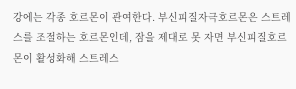강에는 각종 호르몬이 관여한다. 부신피질자극호르몬은 스트레스를 조절하는 호르몬인데, 잠을 제대로 못 자면 부신피질호르몬이 활성화해 스트레스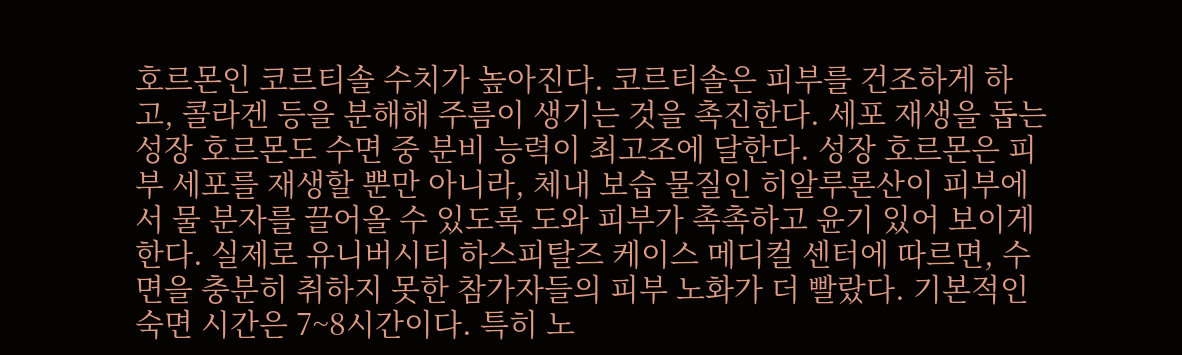호르몬인 코르티솔 수치가 높아진다. 코르티솔은 피부를 건조하게 하고, 콜라겐 등을 분해해 주름이 생기는 것을 촉진한다. 세포 재생을 돕는 성장 호르몬도 수면 중 분비 능력이 최고조에 달한다. 성장 호르몬은 피부 세포를 재생할 뿐만 아니라, 체내 보습 물질인 히알루론산이 피부에서 물 분자를 끌어올 수 있도록 도와 피부가 촉촉하고 윤기 있어 보이게 한다. 실제로 유니버시티 하스피탈즈 케이스 메디컬 센터에 따르면, 수면을 충분히 취하지 못한 참가자들의 피부 노화가 더 빨랐다. 기본적인 숙면 시간은 7~8시간이다. 특히 노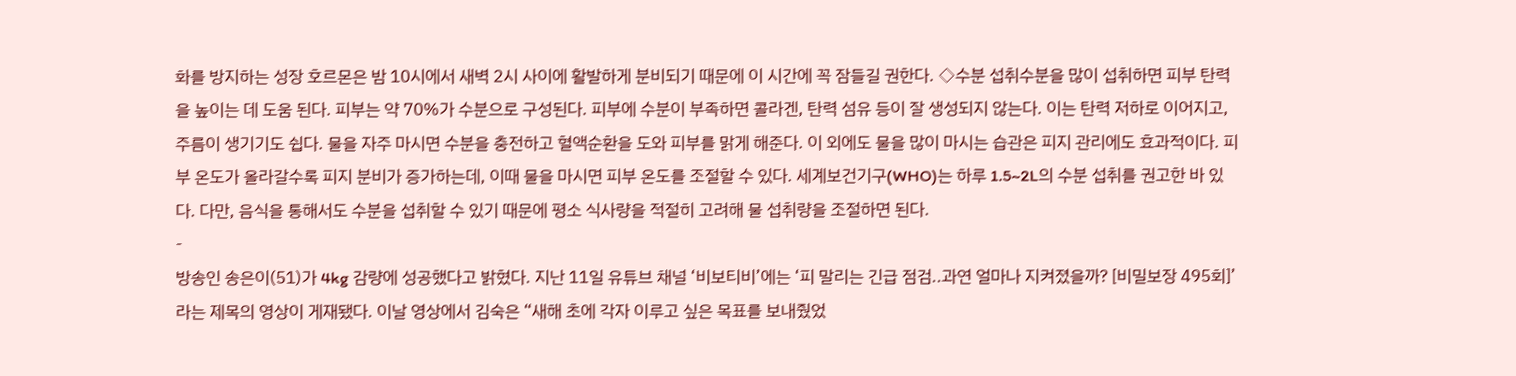화를 방지하는 성장 호르몬은 밤 10시에서 새벽 2시 사이에 활발하게 분비되기 때문에 이 시간에 꼭 잠들길 권한다. ◇수분 섭취수분을 많이 섭취하면 피부 탄력을 높이는 데 도움 된다. 피부는 약 70%가 수분으로 구성된다. 피부에 수분이 부족하면 콜라겐, 탄력 섬유 등이 잘 생성되지 않는다. 이는 탄력 저하로 이어지고, 주름이 생기기도 쉽다. 물을 자주 마시면 수분을 충전하고 혈액순환을 도와 피부를 맑게 해준다. 이 외에도 물을 많이 마시는 습관은 피지 관리에도 효과적이다. 피부 온도가 올라갈수록 피지 분비가 증가하는데, 이때 물을 마시면 피부 온도를 조절할 수 있다. 세계보건기구(WHO)는 하루 1.5~2L의 수분 섭취를 권고한 바 있다. 다만, 음식을 통해서도 수분을 섭취할 수 있기 때문에 평소 식사량을 적절히 고려해 물 섭취량을 조절하면 된다.
-
방송인 송은이(51)가 4kg 감량에 성공했다고 밝혔다. 지난 11일 유튜브 채널 ‘비보티비’에는 ‘피 말리는 긴급 점검..과연 얼마나 지켜졌을까? [비밀보장 495회]’라는 제목의 영상이 게재됐다. 이날 영상에서 김숙은 “새해 초에 각자 이루고 싶은 목표를 보내줬었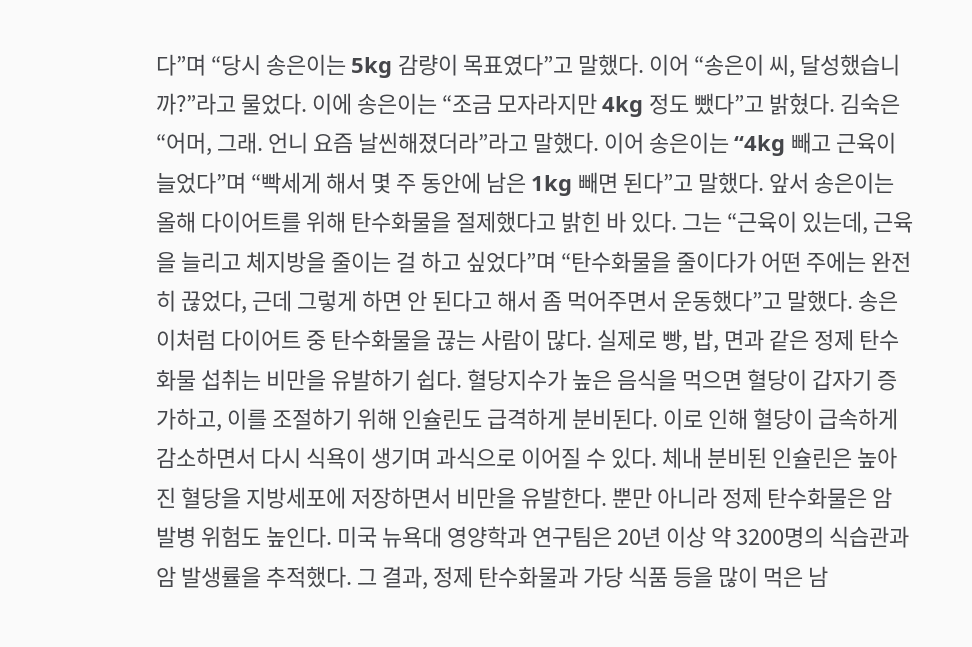다”며 “당시 송은이는 5kg 감량이 목표였다”고 말했다. 이어 “송은이 씨, 달성했습니까?”라고 물었다. 이에 송은이는 “조금 모자라지만 4kg 정도 뺐다”고 밝혔다. 김숙은 “어머, 그래. 언니 요즘 날씬해졌더라”라고 말했다. 이어 송은이는 “4kg 빼고 근육이 늘었다”며 “빡세게 해서 몇 주 동안에 남은 1kg 빼면 된다”고 말했다. 앞서 송은이는 올해 다이어트를 위해 탄수화물을 절제했다고 밝힌 바 있다. 그는 “근육이 있는데, 근육을 늘리고 체지방을 줄이는 걸 하고 싶었다”며 “탄수화물을 줄이다가 어떤 주에는 완전히 끊었다, 근데 그렇게 하면 안 된다고 해서 좀 먹어주면서 운동했다”고 말했다. 송은이처럼 다이어트 중 탄수화물을 끊는 사람이 많다. 실제로 빵, 밥, 면과 같은 정제 탄수화물 섭취는 비만을 유발하기 쉽다. 혈당지수가 높은 음식을 먹으면 혈당이 갑자기 증가하고, 이를 조절하기 위해 인슐린도 급격하게 분비된다. 이로 인해 혈당이 급속하게 감소하면서 다시 식욕이 생기며 과식으로 이어질 수 있다. 체내 분비된 인슐린은 높아진 혈당을 지방세포에 저장하면서 비만을 유발한다. 뿐만 아니라 정제 탄수화물은 암 발병 위험도 높인다. 미국 뉴욕대 영양학과 연구팀은 20년 이상 약 3200명의 식습관과 암 발생률을 추적했다. 그 결과, 정제 탄수화물과 가당 식품 등을 많이 먹은 남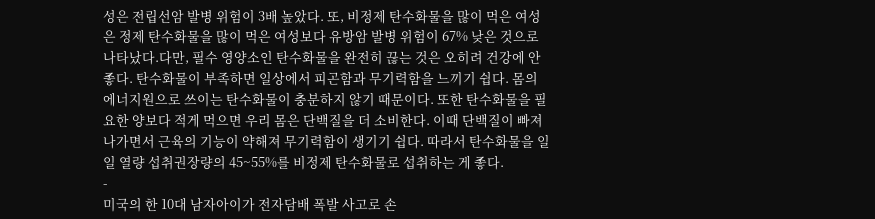성은 전립선암 발병 위험이 3배 높았다. 또, 비정제 탄수화물을 많이 먹은 여성은 정제 탄수화물을 많이 먹은 여성보다 유방암 발병 위험이 67% 낮은 것으로 나타났다.다만, 필수 영양소인 탄수화물을 완전히 끊는 것은 오히려 건강에 안 좋다. 탄수화물이 부족하면 일상에서 피곤함과 무기력함을 느끼기 쉽다. 몸의 에너지원으로 쓰이는 탄수화물이 충분하지 않기 때문이다. 또한 탄수화물을 필요한 양보다 적게 먹으면 우리 몸은 단백질을 더 소비한다. 이때 단백질이 빠져나가면서 근육의 기능이 약해져 무기력함이 생기기 쉽다. 따라서 탄수화물을 일일 열량 섭취권장량의 45~55%를 비정제 탄수화물로 섭취하는 게 좋다.
-
미국의 한 10대 남자아이가 전자담배 폭발 사고로 손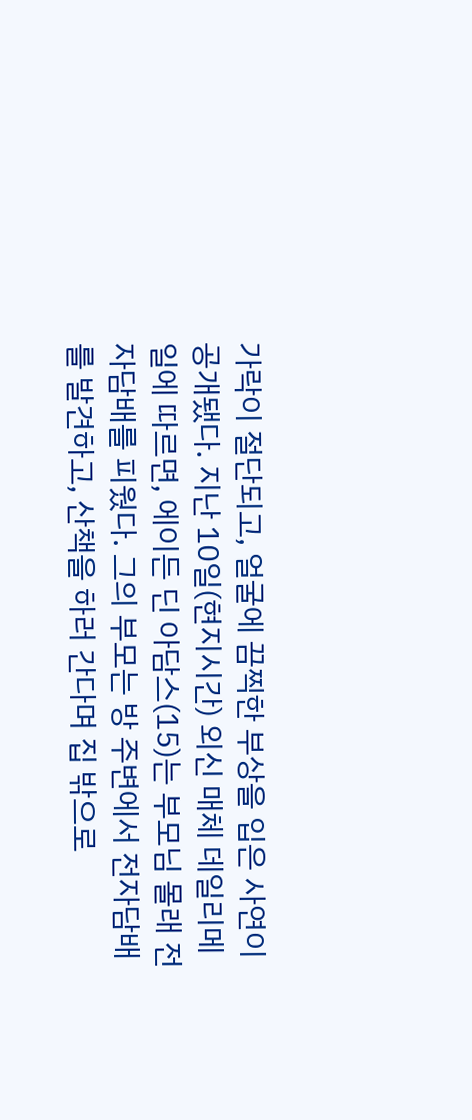가락이 절단되고, 얼굴에 끔찍한 부상을 입은 사연이 공개됐다. 지난 10일(현지시간) 외신 매체 데일리메일에 따르면, 에이든 딘 아담스(15)는 부모님 몰래 전자담배를 피웠다. 그의 부모는 방 주변에서 전자담배를 발견하고, 산책을 하러 간다며 집 밖으로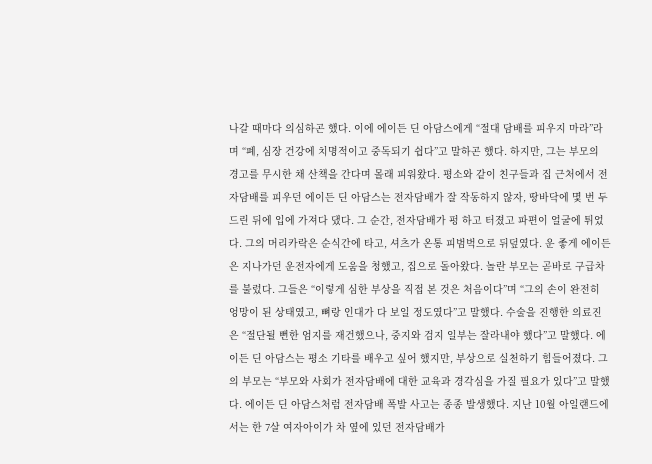나갈 때마다 의심하곤 했다. 이에 에이든 딘 아담스에게 “절대 담배를 피우지 마라”라며 “폐, 심장 건강에 치명적이고 중독되기 쉽다”고 말하곤 했다. 하지만, 그는 부모의 경고를 무시한 채 산책을 간다며 몰래 피워왔다. 평소와 같이 친구들과 집 근처에서 전자담배를 피우던 에이든 딘 아담스는 전자담배가 잘 작동하지 않자, 땅바닥에 몇 번 두드린 뒤에 입에 가져다 댔다. 그 순간, 전자담배가 펑 하고 터졌고 파편이 얼굴에 튀었다. 그의 머리카락은 순식간에 타고, 셔츠가 온통 피범벅으로 뒤덮였다. 운 좋게 에이든은 지나가던 운전자에게 도움을 청했고, 집으로 돌아왔다. 놀란 부모는 곧바로 구급차를 불렀다. 그들은 “이렇게 심한 부상을 직접 본 것은 처음이다”며 “그의 손이 완전히 엉망이 된 상태였고, 뼈랑 인대가 다 보일 정도였다”고 말했다. 수술을 진행한 의료진은 “절단될 뻔한 엄지를 재건했으나, 중지와 검지 일부는 잘라내야 했다”고 말했다. 에이든 딘 아담스는 평소 기타를 배우고 싶어 했지만, 부상으로 실천하기 힘들어졌다. 그의 부모는 “부모와 사회가 전자담배에 대한 교육과 경각심을 가질 필요가 있다”고 말했다. 에이든 딘 아담스처럼 전자담배 폭발 사고는 종종 발생했다. 지난 10월 아일랜드에서는 한 7살 여자아이가 차 옆에 있던 전자담배가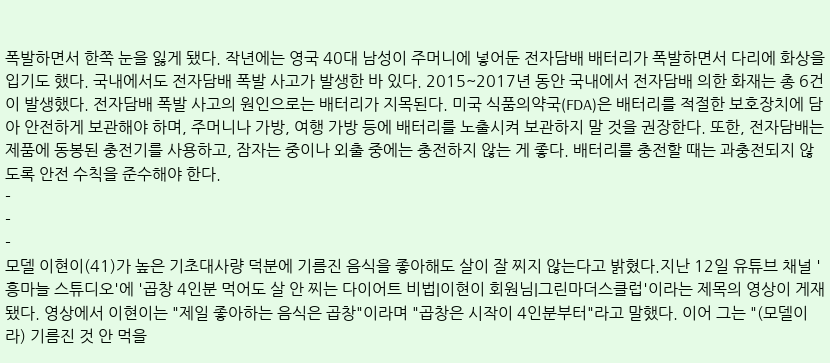폭발하면서 한쪽 눈을 잃게 됐다. 작년에는 영국 40대 남성이 주머니에 넣어둔 전자담배 배터리가 폭발하면서 다리에 화상을 입기도 했다. 국내에서도 전자담배 폭발 사고가 발생한 바 있다. 2015~2017년 동안 국내에서 전자담배 의한 화재는 총 6건이 발생했다. 전자담배 폭발 사고의 원인으로는 배터리가 지목된다. 미국 식품의약국(FDA)은 배터리를 적절한 보호장치에 담아 안전하게 보관해야 하며, 주머니나 가방, 여행 가방 등에 배터리를 노출시켜 보관하지 말 것을 권장한다. 또한, 전자담배는 제품에 동봉된 충전기를 사용하고, 잠자는 중이나 외출 중에는 충전하지 않는 게 좋다. 배터리를 충전할 때는 과충전되지 않도록 안전 수칙을 준수해야 한다.
-
-
-
모델 이현이(41)가 높은 기초대사량 덕분에 기름진 음식을 좋아해도 살이 잘 찌지 않는다고 밝혔다.지난 12일 유튜브 채널 '흥마늘 스튜디오'에 '곱창 4인분 먹어도 살 안 찌는 다이어트 비법|이현이 회원님|그린마더스클럽'이라는 제목의 영상이 게재됐다. 영상에서 이현이는 "제일 좋아하는 음식은 곱창"이라며 "곱창은 시작이 4인분부터"라고 말했다. 이어 그는 "(모델이라) 기름진 것 안 먹을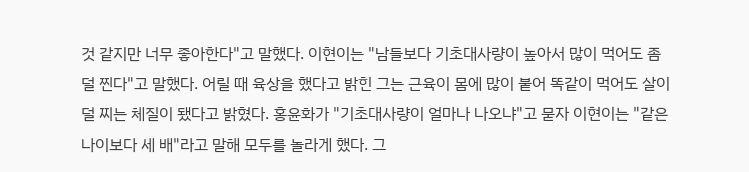것 같지만 너무 좋아한다"고 말했다. 이현이는 "남들보다 기초대사량이 높아서 많이 먹어도 좀 덜 찐다"고 말했다. 어릴 때 육상을 했다고 밝힌 그는 근육이 몸에 많이 붙어 똑같이 먹어도 살이 덜 찌는 체질이 됐다고 밝혔다. 홍윤화가 "기초대사량이 얼마나 나오냐"고 묻자 이현이는 "같은 나이보다 세 배"라고 말해 모두를 놀라게 했다. 그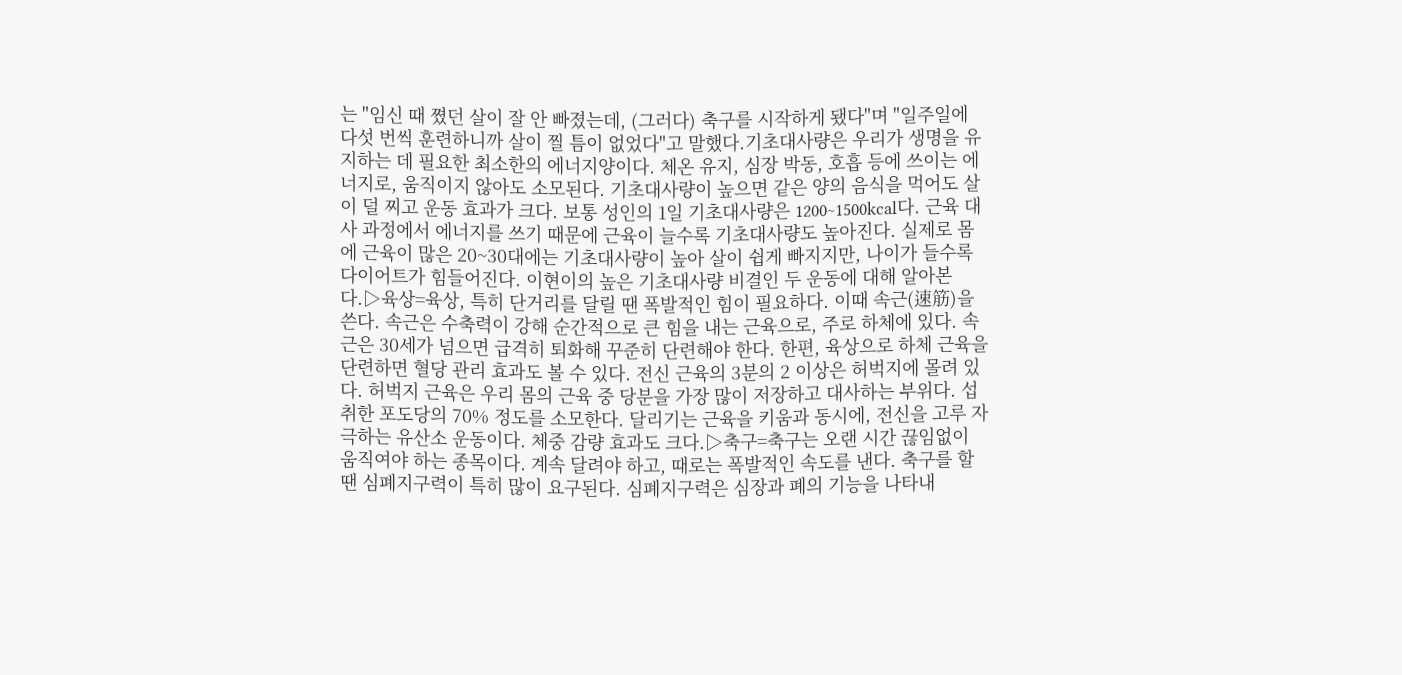는 "임신 때 쪘던 살이 잘 안 빠졌는데, (그러다) 축구를 시작하게 됐다"며 "일주일에 다섯 번씩 훈련하니까 살이 찔 틈이 없었다"고 말했다.기초대사량은 우리가 생명을 유지하는 데 필요한 최소한의 에너지양이다. 체온 유지, 심장 박동, 호흡 등에 쓰이는 에너지로, 움직이지 않아도 소모된다. 기초대사량이 높으면 같은 양의 음식을 먹어도 살이 덜 찌고 운동 효과가 크다. 보통 성인의 1일 기초대사량은 1200~1500kcal다. 근육 대사 과정에서 에너지를 쓰기 때문에 근육이 늘수록 기초대사량도 높아진다. 실제로 몸에 근육이 많은 20~30대에는 기초대사량이 높아 살이 쉽게 빠지지만, 나이가 들수록 다이어트가 힘들어진다. 이현이의 높은 기초대사량 비결인 두 운동에 대해 알아본다.▷육상=육상, 특히 단거리를 달릴 땐 폭발적인 힘이 필요하다. 이때 속근(速筋)을 쓴다. 속근은 수축력이 강해 순간적으로 큰 힘을 내는 근육으로, 주로 하체에 있다. 속근은 30세가 넘으면 급격히 퇴화해 꾸준히 단련해야 한다. 한편, 육상으로 하체 근육을 단련하면 혈당 관리 효과도 볼 수 있다. 전신 근육의 3분의 2 이상은 허벅지에 몰려 있다. 허벅지 근육은 우리 몸의 근육 중 당분을 가장 많이 저장하고 대사하는 부위다. 섭취한 포도당의 70% 정도를 소모한다. 달리기는 근육을 키움과 동시에, 전신을 고루 자극하는 유산소 운동이다. 체중 감량 효과도 크다.▷축구=축구는 오랜 시간 끊임없이 움직여야 하는 종목이다. 계속 달려야 하고, 때로는 폭발적인 속도를 낸다. 축구를 할 땐 심폐지구력이 특히 많이 요구된다. 심폐지구력은 심장과 폐의 기능을 나타내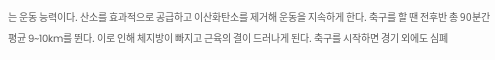는 운동 능력이다. 산소를 효과적으로 공급하고 이산화탄소를 제거해 운동을 지속하게 한다. 축구를 할 땐 전후반 총 90분간 평균 9~10km를 뛴다. 이로 인해 체지방이 빠지고 근육의 결이 드러나게 된다. 축구를 시작하면 경기 외에도 심폐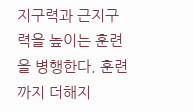지구력과 근지구력을 높이는 훈련을 병행한다. 훈련까지 더해지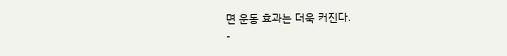면 운동 효과는 더욱 커진다.
-